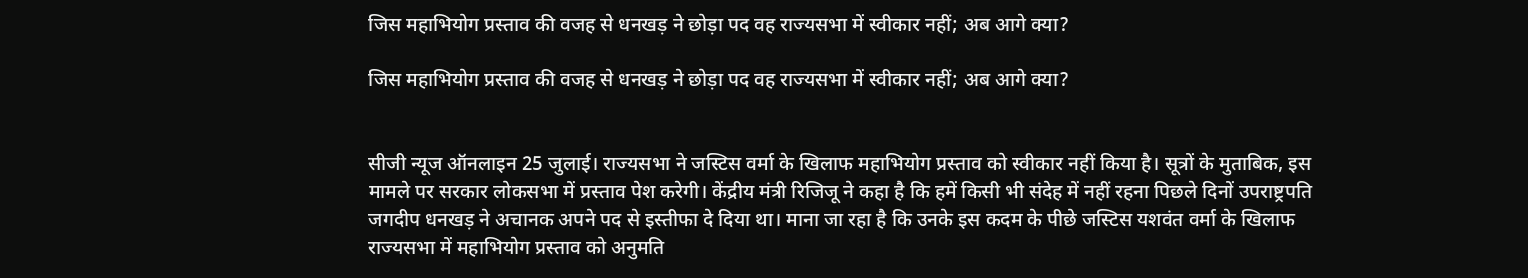जिस महाभियोग प्रस्ताव की वजह से धनखड़ ने छोड़ा पद वह राज्यसभा में स्वीकार नहीं; अब आगे क्या?

जिस महाभियोग प्रस्ताव की वजह से धनखड़ ने छोड़ा पद वह राज्यसभा में स्वीकार नहीं; अब आगे क्या?


सीजी न्यूज ऑनलाइन 25 जुलाई। राज्यसभा ने जस्टिस वर्मा के खिलाफ महाभियोग प्रस्ताव को स्वीकार नहीं किया है। सूत्रों के मुताबिक, इस मामले पर सरकार लोकसभा में प्रस्ताव पेश करेगी। केंद्रीय मंत्री रिजिजू ने कहा है कि हमें किसी भी संदेह में नहीं रहना पिछले दिनों उपराष्ट्रपति जगदीप धनखड़ ने अचानक अपने पद से इस्तीफा दे दिया था। माना जा रहा है कि उनके इस कदम के पीछे जस्टिस यशवंत वर्मा के खिलाफ राज्यसभा में महाभियोग प्रस्ताव को अनुमति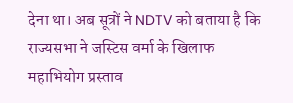देना था। अब सूत्रों ने NDTV को बताया है कि राज्यसभा ने जस्टिस वर्मा के खिलाफ महाभियोग प्रस्ताव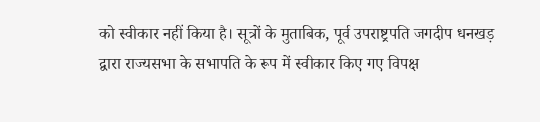को स्वीकार नहीं किया है। सूत्रों के मुताबिक, पूर्व उपराष्ट्रपति जगदीप धनखड़ द्वारा राज्यसभा के सभापति के रूप में स्वीकार किए गए विपक्ष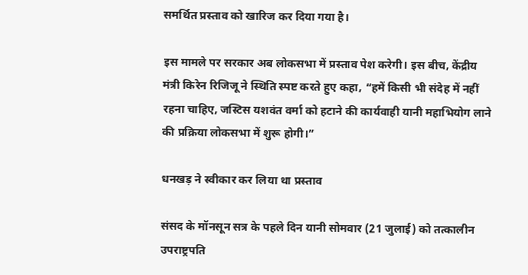समर्थित प्रस्ताव को खारिज कर दिया गया है।

इस मामले पर सरकार अब लोकसभा में प्रस्ताव पेश करेगी। इस बीच, केंद्रीय मंत्री किरेन रिजिजू ने स्थिति स्पष्ट करते हुए कहा, “हमें किसी भी संदेह में नहीं रहना चाहिए, जस्टिस यशवंत वर्मा को हटाने की कार्यवाही यानी महाभियोग लाने की प्रक्रिया लोकसभा में शुरू होगी।”

धनखड़ ने स्वीकार कर लिया था प्रस्ताव

संसद के मॉनसून सत्र के पहले दिन यानी सोमवार (21 जुलाई) को तत्कालीन उपराष्ट्रपति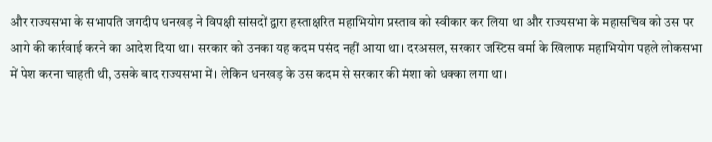और राज्यसभा के सभापति जगदीप धनखड़ ने विपक्षी सांसदों द्वारा हस्ताक्षरित महाभियोग प्रस्ताव को स्वीकार कर लिया था और राज्यसभा के महासचिव को उस पर आगे की कार्रवाई करने का आदेश दिया था। सरकार को उनका यह कदम पसंद नहीं आया था। दरअसल, सरकार जस्टिस वर्मा के खिलाफ महाभियोग पहले लोकसभा में पेश करना चाहती थी, उसके बाद राज्यसभा में। लेकिन धनखड़ के उस कदम से सरकार की मंशा को धक्का लगा था।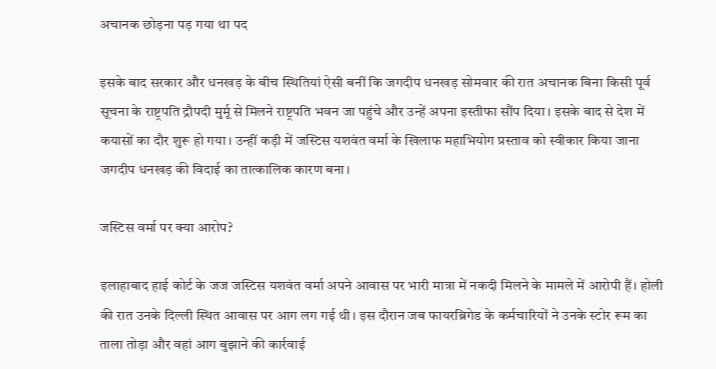अचानक छोड़ना पड़ गया था पद

इसके बाद सरकार और धनखड़ के बीच स्थितियां ऐसी बनीं कि जगदीप धनखड़ सोमवार की रात अचानक बिना किसी पूर्व सूचना के राष्ट्रपति द्रौपदी मुर्मू से मिलने राष्ट्रपति भवन जा पहुंचे और उन्हें अपना इस्तीफा सौंप दिया। इसके बाद से देश में कयासों का दौर शुरू हो गया। उन्हीं कड़ी में जस्टिस यशवंत वर्मा के खिलाफ महाभियोग प्रस्ताव को स्वीकार किया जाना जगदीप धनखड़ की विदाई का तात्कालिक कारण बना।

जस्टिस वर्मा पर क्या आरोप?

इलाहाबाद हाई कोर्ट के जज जस्टिस यशवंत वर्मा अपने आवास पर भारी मात्रा में नकदी मिलने के मामले में आरोपी हैं। होली की रात उनके दिल्ली स्थित आवास पर आग लग गई थी। इस दौरान जब फायरब्रिगेड के कर्मचारियों ने उनके स्टोर रूम का ताला तोड़ा और वहां आग बुझाने की कार्रवाई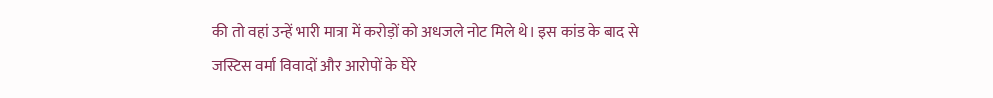की तो वहां उन्हें भारी मात्रा में करोड़ों को अधजले नोट मिले थे। इस कांड के बाद से जस्टिस वर्मा विवादों और आरोपों के घेरे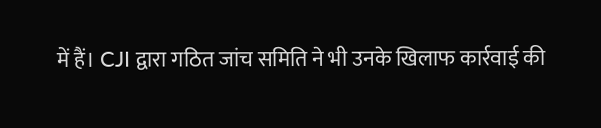में हैं। CJI द्वारा गठित जांच समिति ने भी उनके खिलाफ कार्रवाई की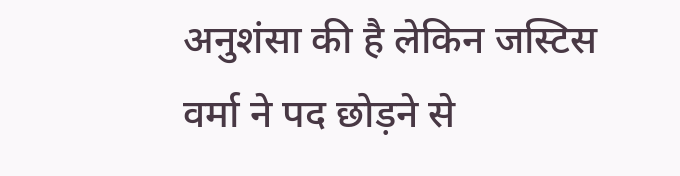अनुशंसा की है लेकिन जस्टिस वर्मा ने पद छोड़ने से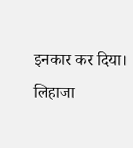इनकार कर दिया। लिहाजा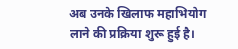अब उनके खिलाफ महाभियोग लाने की प्रक्रिया शुरू हुई है।